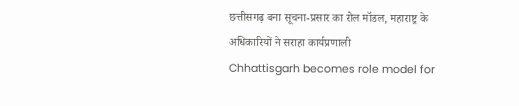छत्तीसगढ़ बना सूचना-प्रसार का रोल मॉडल, महाराष्ट्र के अधिकारियों ने सराहा कार्यप्रणाली
Chhattisgarh becomes role model for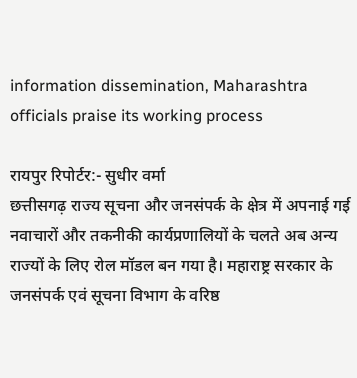information dissemination, Maharashtra officials praise its working process

रायपुर रिपोर्टर:- सुधीर वर्मा
छत्तीसगढ़ राज्य सूचना और जनसंपर्क के क्षेत्र में अपनाई गई नवाचारों और तकनीकी कार्यप्रणालियों के चलते अब अन्य राज्यों के लिए रोल मॉडल बन गया है। महाराष्ट्र सरकार के जनसंपर्क एवं सूचना विभाग के वरिष्ठ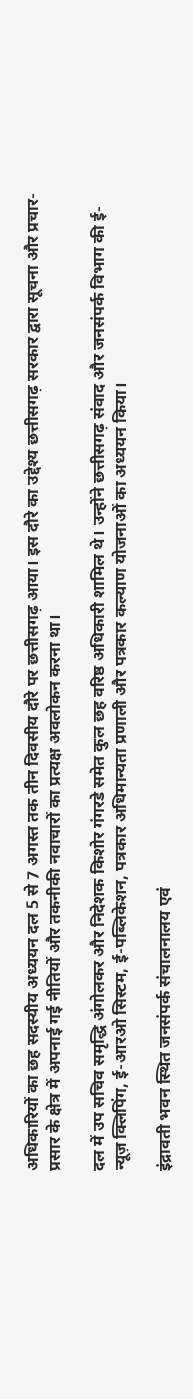अधिकारियों का छह सदस्यीय अध्ययन दल 5 से 7 अगस्त तक तीन दिवसीय दौरे पर छत्तीसगढ़ आया। इस दौरे का उद्देश्य छत्तीसगढ़ सरकार द्वारा सूचना और प्रचार-प्रसार के क्षेत्र में अपनाई गई नीतियों और तकनीकी नवाचारों का प्रत्यक्ष अवलोकन करना था।

दल में उप सचिव समृद्धि अंगोलकर और निदेशक किशोर गंगरडे समेत कुल छह वरिष्ठ अधिकारी शामिल थे। उन्होंने छत्तीसगढ़ संवाद और जनसंपर्क विभाग की ई-न्यूज़ क्लिपिंग, ई-आरओ सिस्टम, ई-पब्लिकेशन, पत्रकार अधिमान्यता प्रणाली और पत्रकार कल्याण योजनाओं का अध्ययन किया।

इंद्रावती भवन स्थित जनसंपर्क संचालनालय एवं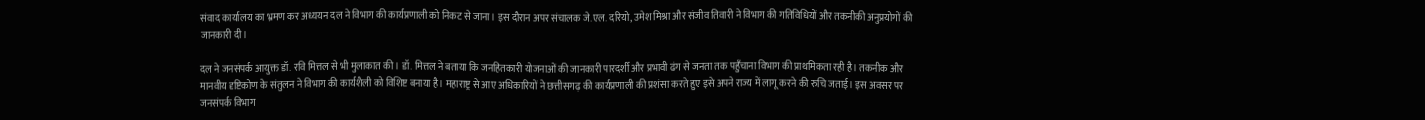संवाद कार्यालय का भ्रमण कर अध्ययन दल ने विभाग की कार्यप्रणाली को निकट से जाना। इस दौरान अपर संचालक जे.एल. दरियो, उमेश मिश्रा और संजीव तिवारी ने विभाग की गतिविधियों और तकनीकी अनुप्रयोगों की जानकारी दी।

दल ने जनसंपर्क आयुक्त डॉ. रवि मित्तल से भी मुलाकात की। डॉ. मित्तल ने बताया कि जनहितकारी योजनाओं की जानकारी पारदर्शी और प्रभावी ढंग से जनता तक पहुँचाना विभाग की प्राथमिकता रही है। तकनीक और मानवीय दृष्टिकोण के संतुलन ने विभाग की कार्यशैली को विशिष्ट बनाया है। महाराष्ट्र से आए अधिकारियों ने छत्तीसगढ़ की कार्यप्रणाली की प्रशंसा करते हुए इसे अपने राज्य में लागू करने की रुचि जताई। इस अवसर पर जनसंपर्क विभाग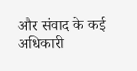और संवाद के कई अधिकारी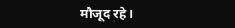मौजूद रहे।